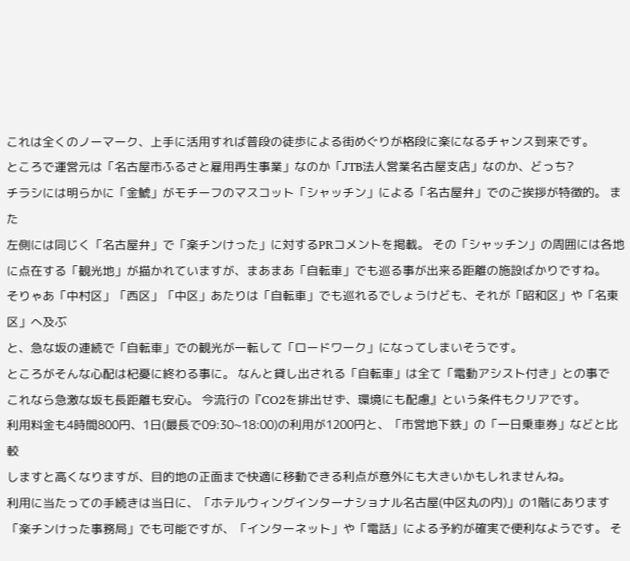これは全くのノーマーク、上手に活用すれば普段の徒歩による街めぐりが格段に楽になるチャンス到来です。
ところで運営元は「名古屋市ふるさと雇用再生事業」なのか「JTB法人営業名古屋支店」なのか、どっち?
チラシには明らかに「金鯱」がモチーフのマスコット「シャッチン」による「名古屋弁」でのご挨拶が特徴的。 また
左側には同じく「名古屋弁」で「楽チンけった」に対するPRコメントを掲載。 その「シャッチン」の周囲には各地
に点在する「観光地」が描かれていますが、まあまあ「自転車」でも巡る事が出来る距離の施設ばかりですね。
そりゃあ「中村区」「西区」「中区」あたりは「自転車」でも巡れるでしょうけども、それが「昭和区」や「名東区」へ及ぶ
と、急な坂の連続で「自転車」での観光が一転して「ロードワーク」になってしまいそうです。
ところがそんな心配は杞憂に終わる事に。 なんと貸し出される「自転車」は全て「電動アシスト付き」との事で
これなら急激な坂も長距離も安心。 今流行の『CO2を排出せず、環境にも配慮』という条件もクリアです。
利用料金も4時間800円、1日(最長で09:30~18:00)の利用が1200円と、「市営地下鉄」の「一日乗車券」などと比較
しますと高くなりますが、目的地の正面まで快適に移動できる利点が意外にも大きいかもしれませんね。
利用に当たっての手続きは当日に、「ホテルウィングインターナショナル名古屋(中区丸の内)」の1階にあります
「楽チンけった事務局」でも可能ですが、「インターネット」や「電話」による予約が確実で便利なようです。 そ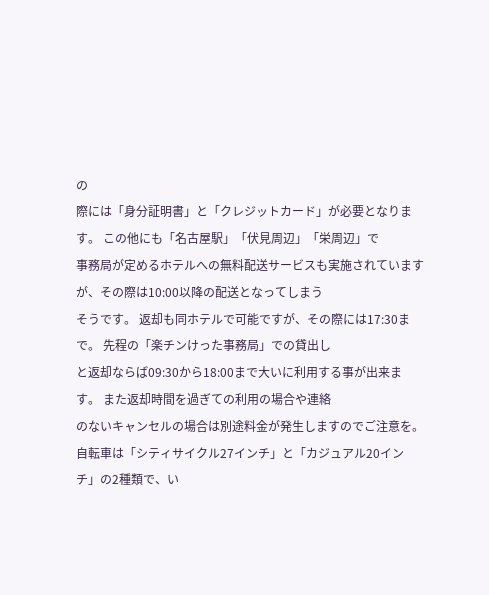の
際には「身分証明書」と「クレジットカード」が必要となります。 この他にも「名古屋駅」「伏見周辺」「栄周辺」で
事務局が定めるホテルへの無料配送サービスも実施されていますが、その際は10:00以降の配送となってしまう
そうです。 返却も同ホテルで可能ですが、その際には17:30まで。 先程の「楽チンけった事務局」での貸出し
と返却ならば09:30から18:00まで大いに利用する事が出来ます。 また返却時間を過ぎての利用の場合や連絡
のないキャンセルの場合は別途料金が発生しますのでご注意を。
自転車は「シティサイクル27インチ」と「カジュアル20インチ」の2種類で、い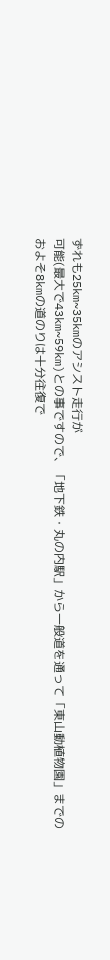ずれも25km~35kmのアシスト走行が
可能(最大で43km~59km)との事ですので、「地下鉄・丸の内駅」から一般道を通って「東山動植物園」までの
およそ8kmの道のりは十分往復で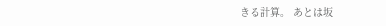きる計算。 あとは坂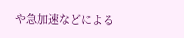や急加速などによる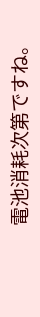電池消耗次第ですね。